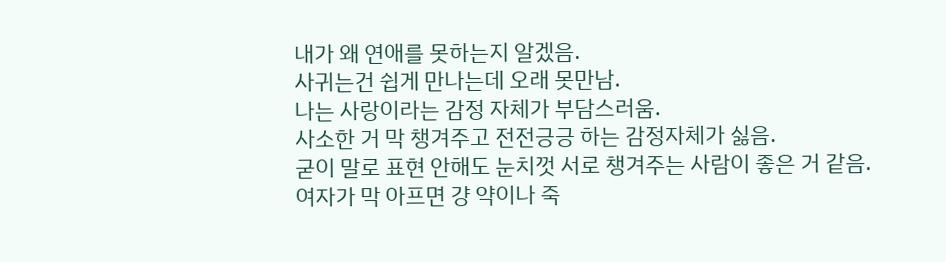내가 왜 연애를 못하는지 알겠음.
사귀는건 쉽게 만나는데 오래 못만남.
나는 사랑이라는 감정 자체가 부담스러움.
사소한 거 막 챙겨주고 전전긍긍 하는 감정자체가 싫음.
굳이 말로 표현 안해도 눈치껏 서로 챙겨주는 사람이 좋은 거 같음.
여자가 막 아프면 걍 약이나 죽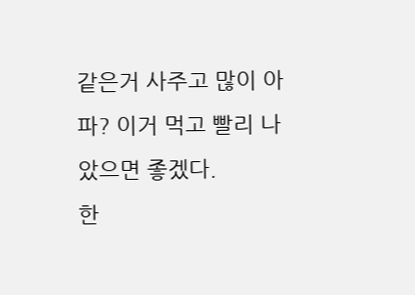같은거 사주고 많이 아파? 이거 먹고 빨리 나았으면 좋겠다.
한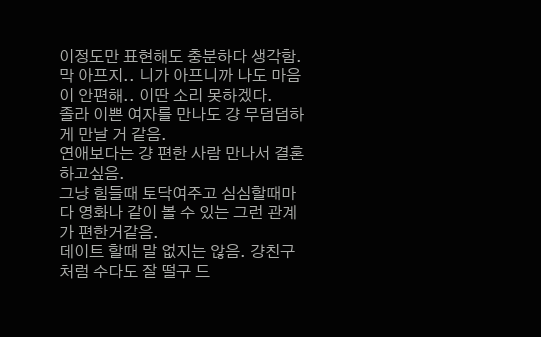이정도만 표현해도 충분하다 생각함.
막 아프지.. 니가 아프니까 나도 마음이 안편해.. 이딴 소리 못하겠다.
졸라 이쁜 여자를 만나도 걍 무덤덤하게 만날 거 같음.
연애보다는 걍 편한 사람 만나서 결혼하고싶음.
그냥 힘들때 토닥여주고 심심할때마다 영화나 같이 볼 수 있는 그런 관계가 편한거같음.
데이트 할때 말 없지는 않음. 걍친구처럼 수다도 잘 떨구 드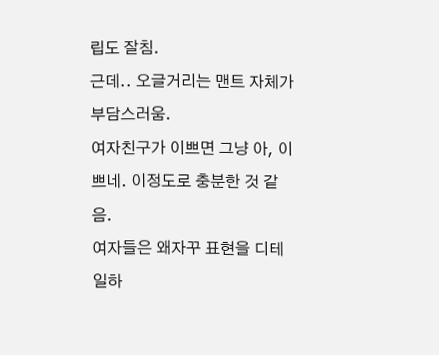립도 잘침.
근데.. 오글거리는 맨트 자체가 부담스러움.
여자친구가 이쁘면 그냥 아, 이쁘네. 이정도로 충분한 것 같음.
여자들은 왜자꾸 표현을 디테일하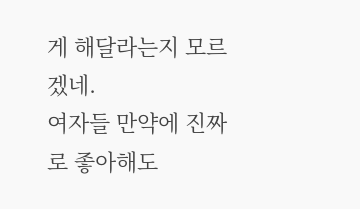게 해달라는지 모르겠네.
여자들 만약에 진짜로 좋아해도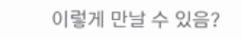이렇게 만날 수 있음?